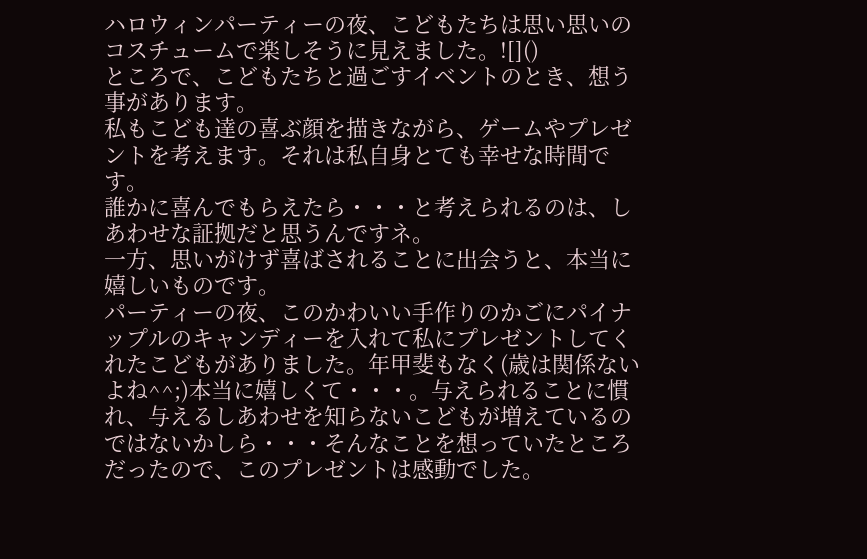ハロウィンパーティーの夜、こどもたちは思い思いのコスチュームで楽しそうに見えました。![]()
ところで、こどもたちと過ごすイベントのとき、想う事があります。
私もこども達の喜ぶ顔を描きながら、ゲームやプレゼントを考えます。それは私自身とても幸せな時間です。
誰かに喜んでもらえたら・・・と考えられるのは、しあわせな証拠だと思うんですネ。
一方、思いがけず喜ばされることに出会うと、本当に嬉しいものです。
パーティーの夜、このかわいい手作りのかごにパイナップルのキャンディーを入れて私にプレゼントしてくれたこどもがありました。年甲斐もなく(歳は関係ないよね^^;)本当に嬉しくて・・・。与えられることに慣れ、与えるしあわせを知らないこどもが増えているのではないかしら・・・そんなことを想っていたところだったので、このプレゼントは感動でした。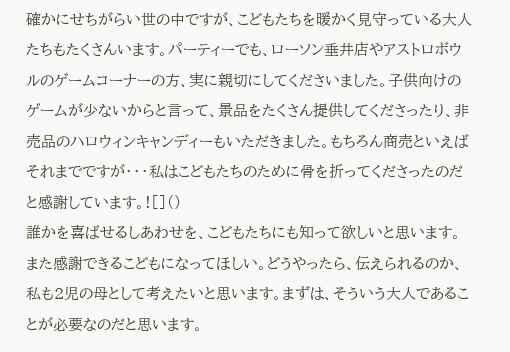確かにせちがらい世の中ですが、こどもたちを暖かく見守っている大人たちもたくさんいます。パーティーでも、ローソン垂井店やアストロボウルのゲームコーナーの方、実に親切にしてくださいました。子供向けのゲームが少ないからと言って、景品をたくさん提供してくださったり、非売品のハロウィンキャンディーもいただきました。もちろん商売といえばそれまでですが・・・私はこどもたちのために骨を折ってくださったのだと感謝しています。![]()
誰かを喜ばせるしあわせを、こどもたちにも知って欲しいと思います。また感謝できるこどもになってほしい。どうやったら、伝えられるのか、私も2児の母として考えたいと思います。まずは、そういう大人であることが必要なのだと思います。